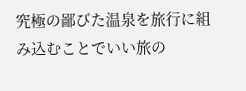究極の鄙びた温泉を旅行に組み込むことでいい旅の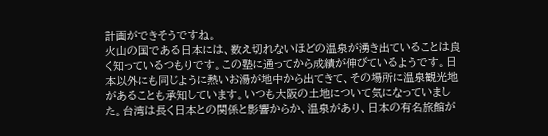計画ができそうですね。
火山の国である日本には、数え切れないほどの温泉が湧き出ていることは良く知っているつもりです。この塾に通ってから成績が伸びているようです。日本以外にも同じように熱いお湯が地中から出てきて、その場所に温泉観光地があることも承知しています。いつも大阪の土地について気になっていました。台湾は長く日本との関係と影響からか、温泉があり、日本の有名旅館が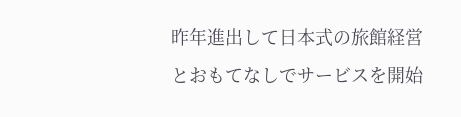昨年進出して日本式の旅館経営とおもてなしでサービスを開始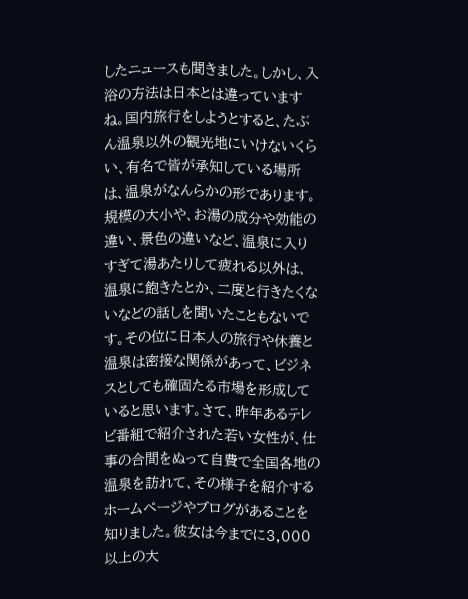したニュースも聞きました。しかし、入浴の方法は日本とは違っていますね。国内旅行をしようとすると、たぶん温泉以外の観光地にいけないくらい、有名で皆が承知している場所は、温泉がなんらかの形であります。規模の大小や、お湯の成分や効能の違い、景色の違いなど、温泉に入りすぎて湯あたりして疲れる以外は、温泉に飽きたとか、二度と行きたくないなどの話しを聞いたこともないです。その位に日本人の旅行や休養と温泉は密接な関係があって、ビジネスとしても確固たる市場を形成していると思います。さて、昨年あるテレビ番組で紹介された若い女性が、仕事の合間をぬって自費で全国各地の温泉を訪れて、その様子を紹介するホームページやブログがあることを知りました。彼女は今までに3,000以上の大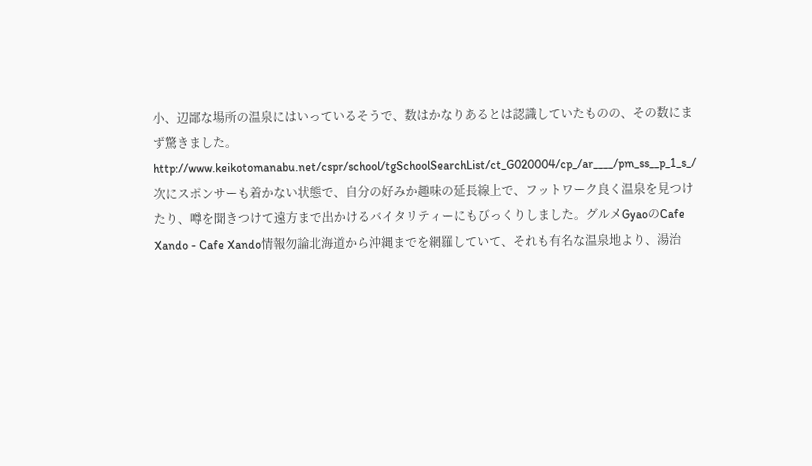小、辺鄙な場所の温泉にはいっているそうで、数はかなりあるとは認識していたものの、その数にまず驚きました。http://www.keikotomanabu.net/cspr/school/tgSchoolSearchList/ct_G020004/cp_/ar____/pm_ss__p_1_s_/次にスポンサーも着かない状態で、自分の好みか趣味の延長線上で、フットワーク良く温泉を見つけたり、噂を聞きつけて遠方まで出かけるバイタリティーにもびっくりしました。グルメGyaoのCafe Xando - Cafe Xando情報勿論北海道から沖縄までを網羅していて、それも有名な温泉地より、湯治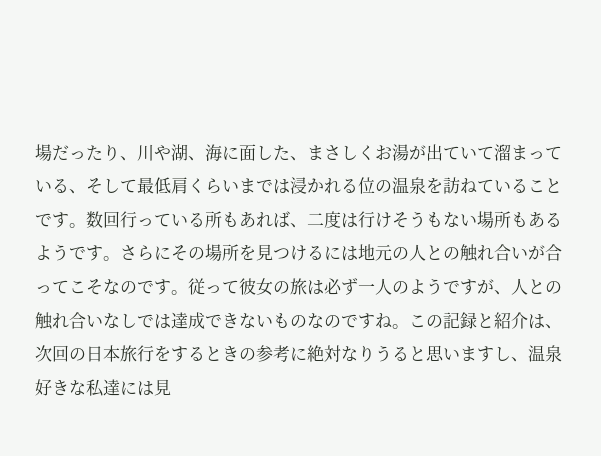場だったり、川や湖、海に面した、まさしくお湯が出ていて溜まっている、そして最低肩くらいまでは浸かれる位の温泉を訪ねていることです。数回行っている所もあれば、二度は行けそうもない場所もあるようです。さらにその場所を見つけるには地元の人との触れ合いが合ってこそなのです。従って彼女の旅は必ず一人のようですが、人との触れ合いなしでは達成できないものなのですね。この記録と紹介は、次回の日本旅行をするときの参考に絶対なりうると思いますし、温泉好きな私達には見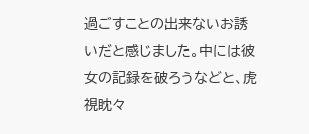過ごすことの出来ないお誘いだと感じました。中には彼女の記録を破ろうなどと、虎視眈々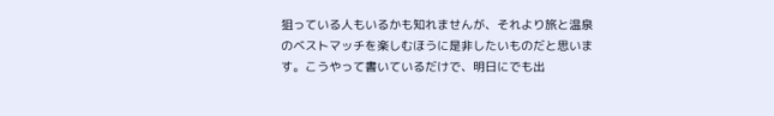狙っている人もいるかも知れませんが、それより旅と温泉のベストマッチを楽しむほうに是非したいものだと思います。こうやって書いているだけで、明日にでも出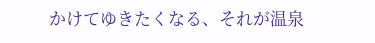かけてゆきたくなる、それが温泉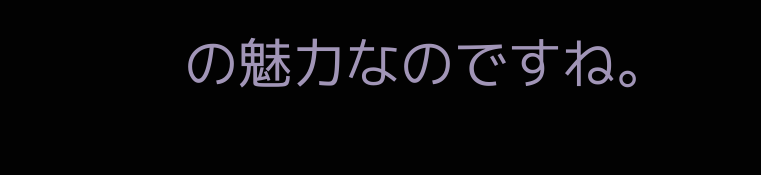の魅力なのですね。